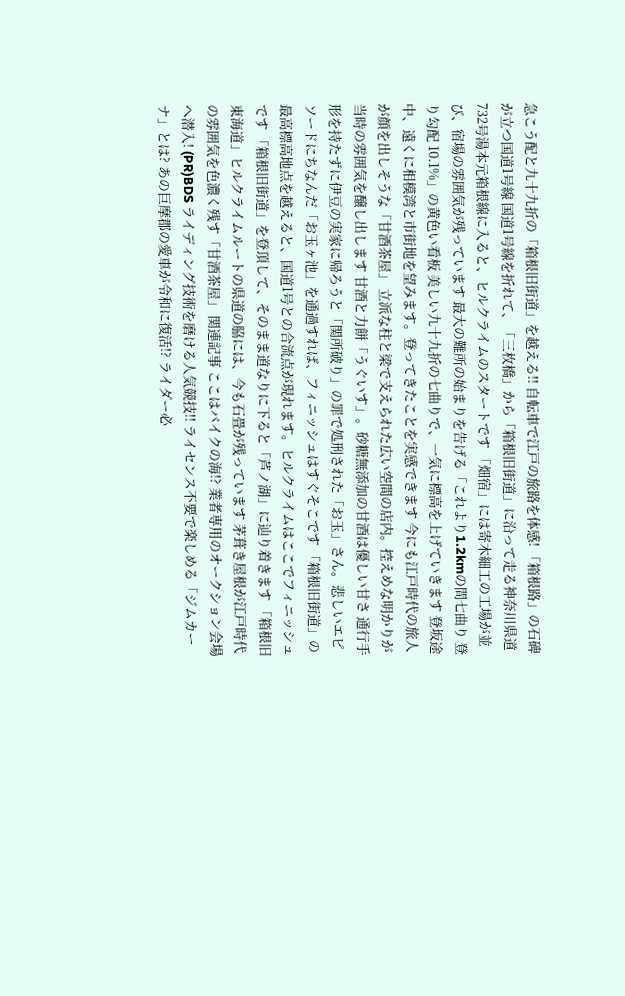急こう配と九十九折の「箱根旧街道」を越える!! 自転車で江戸の旅路を体感! 「箱根路」の石碑が立つ国道1号線 国道1号線を折れて、「三枚橋」から「箱根旧街道」に沿って走る神奈川県道732号湯本元箱根線に入ると、ヒルクライムのスタートです 「畑宿」には寄木細工の工場が並び、宿場の雰囲気が残っています 最大の難所の始まりを告げる「これより1.2kmの間七曲り 登り勾配 10.1%」の黄色い看板 美しい九十九折の七曲りで、一気に標高を上げていきます 登坂途中、遠くに相模湾と市街地を望みます。登ってきたことを実感できます 今にも江戸時代の旅人が顔を出しそうな「甘酒茶屋」 立派な柱と梁で支えられた広い空間の店内。控えめな明かりが当時の雰囲気を醸し出します 甘酒と力餅「うぐいす」。砂糖無添加の甘酒は優しい甘さ 通行手形を持たずに伊豆の実家に帰ろうと「関所破り」の罪で処刑された「お玉」さん。悲しいエピソードにちなんだ「お玉ヶ池」を通過すれば、フィニッシュはすぐそこです 「箱根旧街道」の最高標高地点を越えると、国道1号との合流点が現れます。ヒルクライムはここでフィニッシュです 「箱根旧街道」を登頂して、そのまま道なりに下ると「芦ノ湖」に辿り着きます 「箱根旧東海道」ヒルクライムルートの県道の脇には、今も石畳が残っています 茅葺き屋根が江戸時代の雰囲気を色濃く残す「甘酒茶屋」 関連記事 ここはバイクの海!? 業者専用のオークション会場へ潜入! (PR)BDS ライディング技術を磨ける人気競技!! ライセンス不要で楽しめる「ジムカーナ」とは? あの巨摩郡の愛車が令和に復活!? ライダー必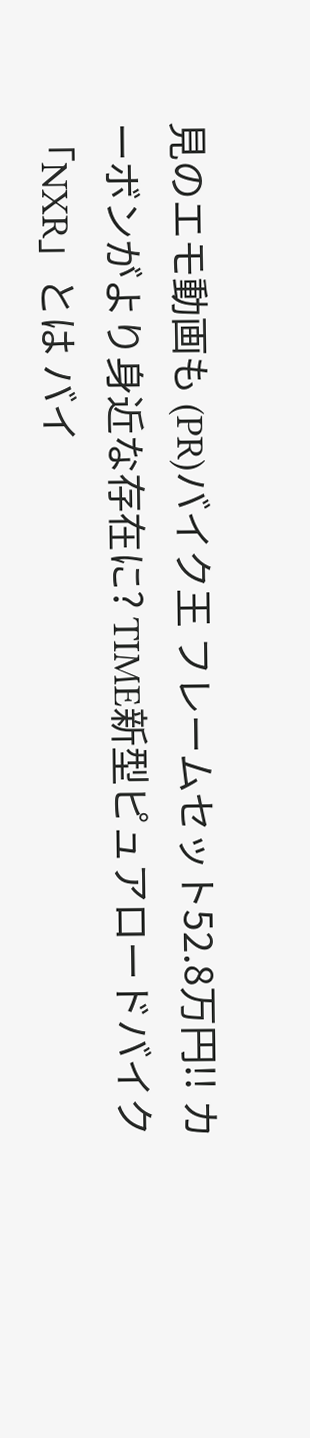見のエモ動画も (PR)バイク王 フレームセット52.8万円!! カーボンがより身近な存在に? TIME新型ピュアロードバイク「NXR」とは バイ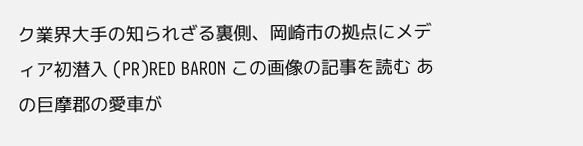ク業界大手の知られざる裏側、岡崎市の拠点にメディア初潜入 (PR)RED BARON この画像の記事を読む あの巨摩郡の愛車が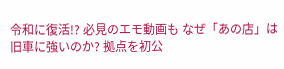令和に復活!? 必見のエモ動画も なぜ「あの店」は旧車に強いのか? 拠点を初公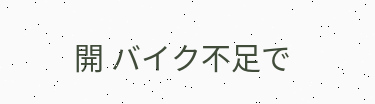開 バイク不足で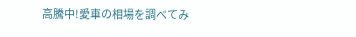高騰中!愛車の相場を調べてみ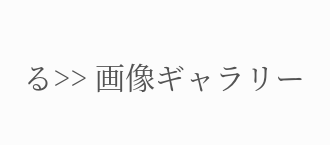る>> 画像ギャラリー